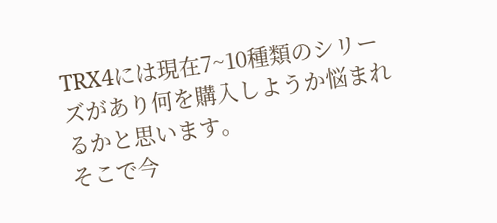TRX4には現在7~10種類のシリーズがあり何を購入しようか悩まれるかと思います。
そこで今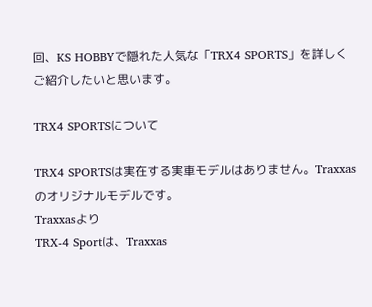回、KS HOBBYで隠れた人気な「TRX4 SPORTS」を詳しくご紹介したいと思います。

TRX4 SPORTSについて

TRX4 SPORTSは実在する実車モデルはありません。Traxxasのオリジナルモデルです。
Traxxasより
TRX-4 Sportは、Traxxas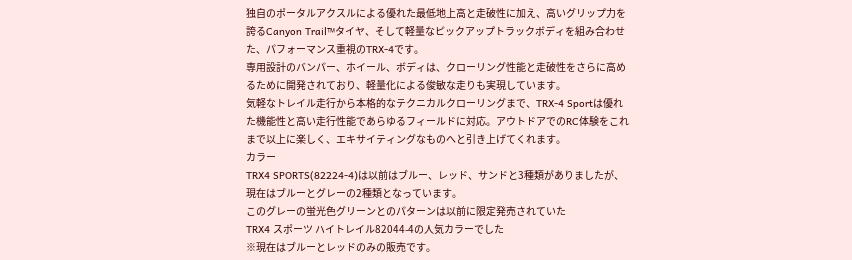独自のポータルアクスルによる優れた最低地上高と走破性に加え、高いグリップ力を誇るCanyon Trail™タイヤ、そして軽量なピックアップトラックボディを組み合わせた、パフォーマンス重視のTRX-4です。
専用設計のバンパー、ホイール、ボディは、クローリング性能と走破性をさらに高めるために開発されており、軽量化による俊敏な走りも実現しています。
気軽なトレイル走行から本格的なテクニカルクローリングまで、TRX-4 Sportは優れた機能性と高い走行性能であらゆるフィールドに対応。アウトドアでのRC体験をこれまで以上に楽しく、エキサイティングなものへと引き上げてくれます。
カラー
TRX4 SPORTS(82224-4)は以前はブルー、レッド、サンドと3種類がありましたが、
現在はブルーとグレーの2種類となっています。
このグレーの蛍光色グリーンとのパターンは以前に限定発売されていた
TRX4 スポーツ ハイトレイル82044-4の人気カラーでした
※現在はブルーとレッドのみの販売です。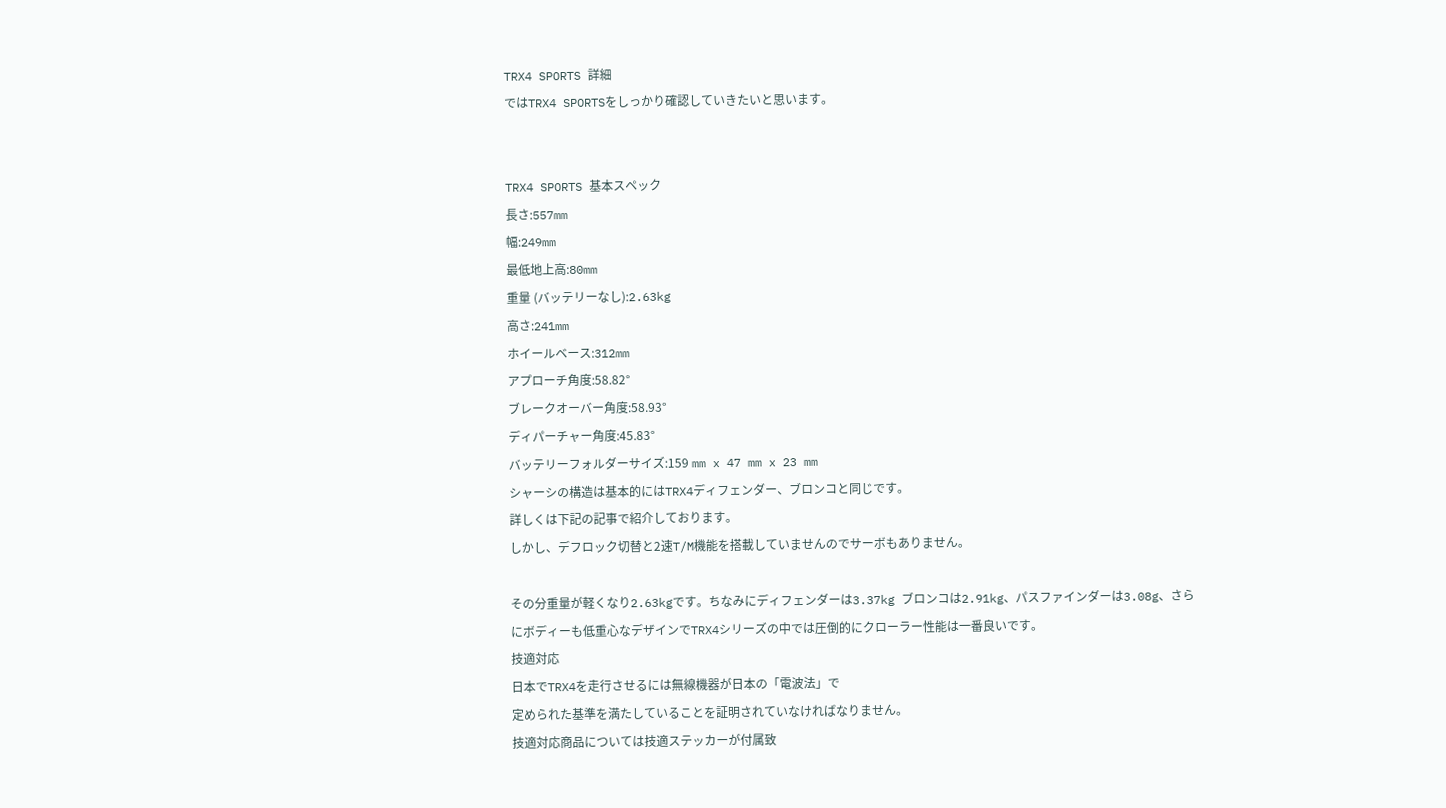TRX4 SPORTS 詳細
ではTRX4 SPORTSをしっかり確認していきたいと思います。


TRX4 SPORTS 基本スペック
長さ:557mm
幅:249mm
最低地上高:80mm
重量 (バッテリーなし):2.63kg
高さ:241mm
ホイールベース:312mm
アプローチ角度:58.82°
ブレークオーバー角度:58.93°
ディパーチャー角度:45.83°
バッテリーフォルダーサイズ:159 mm x 47 mm x 23 mm
シャーシの構造は基本的にはTRX4ディフェンダー、ブロンコと同じです。
詳しくは下記の記事で紹介しております。
しかし、デフロック切替と2速T/M機能を搭載していませんのでサーボもありません。

その分重量が軽くなり2.63kgです。ちなみにディフェンダーは3.37kg ブロンコは2.91kg、パスファインダーは3.08g、さらにボディーも低重心なデザインでTRX4シリーズの中では圧倒的にクローラー性能は一番良いです。
技適対応
日本でTRX4を走行させるには無線機器が日本の「電波法」で
定められた基準を満たしていることを証明されていなければなりません。
技適対応商品については技適ステッカーが付属致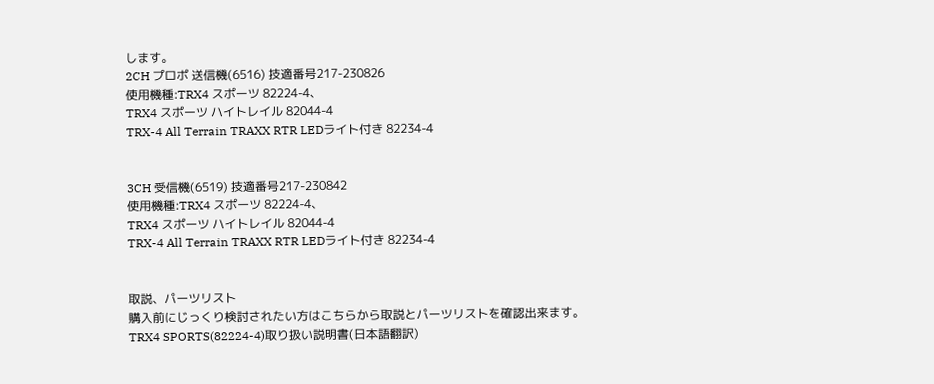します。
2CH プロポ 送信機(6516) 技適番号217-230826
使用機種:TRX4 スポーツ 82224-4、
TRX4 スポーツ ハイトレイル 82044-4
TRX-4 All Terrain TRAXX RTR LEDライト付き 82234-4


3CH 受信機(6519) 技適番号217-230842
使用機種:TRX4 スポーツ 82224-4、
TRX4 スポーツ ハイトレイル 82044-4
TRX-4 All Terrain TRAXX RTR LEDライト付き 82234-4


取説、パーツリスト
購入前にじっくり検討されたい方はこちらから取説とパーツリストを確認出来ます。
TRX4 SPORTS(82224-4)取り扱い説明書(日本語翻訳)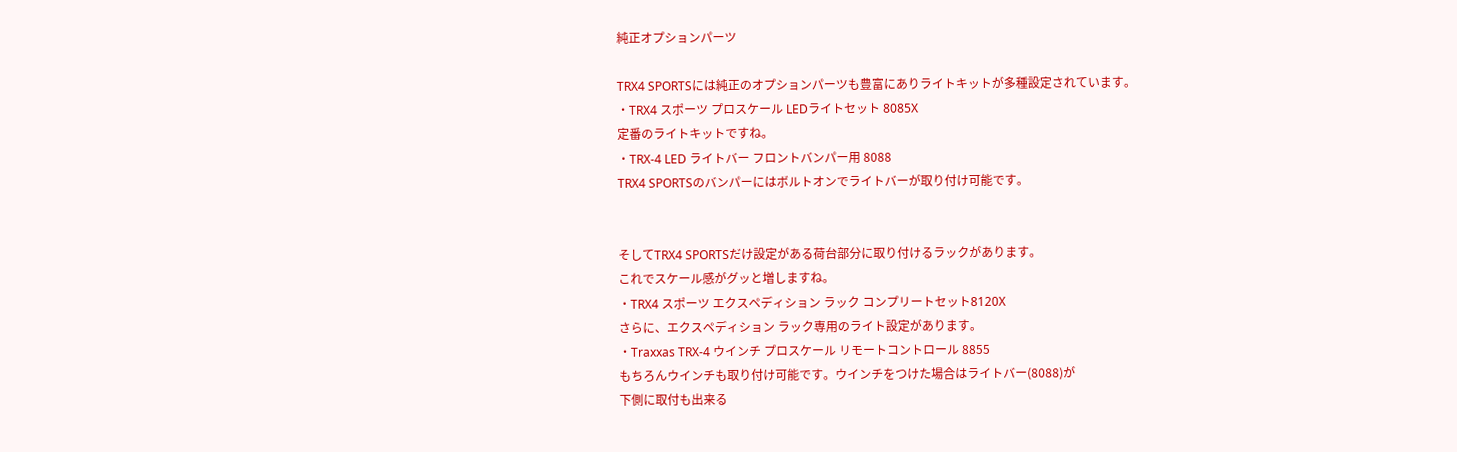純正オプションパーツ

TRX4 SPORTSには純正のオプションパーツも豊富にありライトキットが多種設定されています。
・TRX4 スポーツ プロスケール LEDライトセット 8085X
定番のライトキットですね。
・TRX-4 LED ライトバー フロントバンパー用 8088
TRX4 SPORTSのバンパーにはボルトオンでライトバーが取り付け可能です。


そしてTRX4 SPORTSだけ設定がある荷台部分に取り付けるラックがあります。
これでスケール感がグッと増しますね。
・TRX4 スポーツ エクスペディション ラック コンプリートセット8120X
さらに、エクスペディション ラック専用のライト設定があります。
・Traxxas TRX-4 ウインチ プロスケール リモートコントロール 8855
もちろんウインチも取り付け可能です。ウインチをつけた場合はライトバー(8088)が
下側に取付も出来る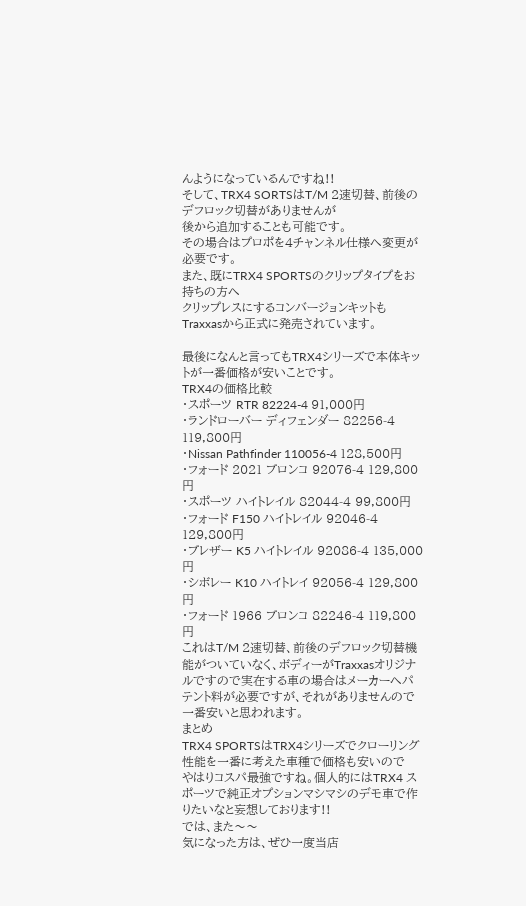んようになっているんですね!!
そして、TRX4 SORTSはT/M 2速切替、前後のデフロック切替がありませんが
後から追加することも可能です。
その場合はプロポを4チャンネル仕様へ変更が必要です。
また、既にTRX4 SPORTSのクリップタイプをお持ちの方へ
クリップレスにするコンバージョンキットもTraxxasから正式に発売されています。

最後になんと言ってもTRX4シリーズで本体キットが一番価格が安いことです。
TRX4の価格比較
・スポーツ RTR 82224-4 91,000円
・ランドローバー ディフェンダー 82256-4 119,800円
・Nissan Pathfinder 110056-4 128,500円
・フォード 2021 ブロンコ 92076-4 129,800円
・スポーツ ハイトレイル 82044-4 99,800円
・フォード F150 ハイトレイル 92046-4 129,800円
・ブレザー K5 ハイトレイル 92086-4 135,000円
・シボレー K10 ハイトレイ 92056-4 129,800円
・フォード 1966 ブロンコ 82246-4 119,800円
これはT/M 2速切替、前後のデフロック切替機能がついていなく、ボディーがTraxxasオリジナルですので実在する車の場合はメーカーへパテント料が必要ですが、それがありませんので一番安いと思われます。
まとめ
TRX4 SPORTSはTRX4シリーズでクローリング性能を一番に考えた車種で価格も安いので
やはりコスパ最強ですね。個人的にはTRX4 スポーツで純正オプションマシマシのデモ車で作りたいなと妄想しております!!
では、また〜〜
気になった方は、ぜひ一度当店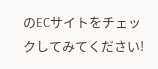のECサイトをチェックしてみてください!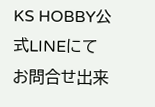KS HOBBY公式LINEにてお問合せ出来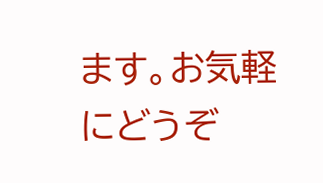ます。お気軽にどうぞ